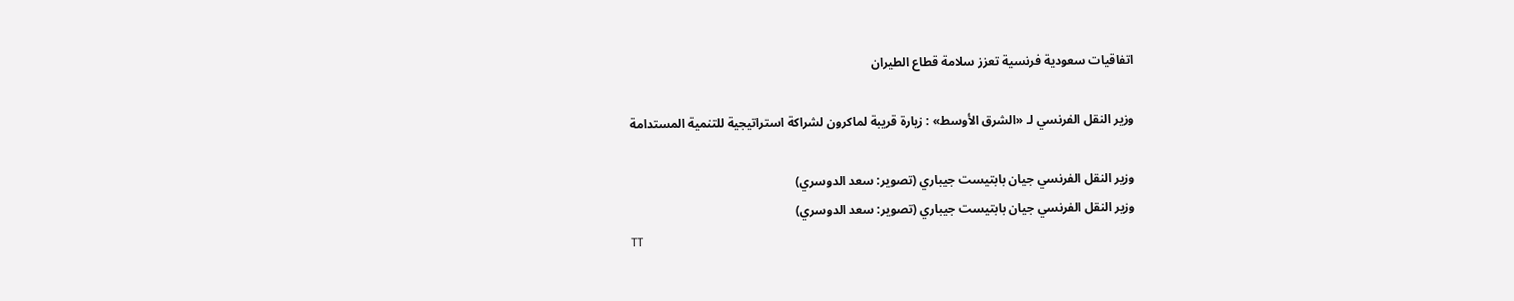اتفاقيات سعودية فرنسية تعزز سلامة قطاع الطيران

وزير النقل الفرنسي لـ «الشرق الأوسط» : زيارة قريبة لماكرون لشراكة استراتيجية للتنمية المستدامة

وزير النقل الفرنسي جيان بابتيست جيباري (تصوير: سعد الدوسري)
وزير النقل الفرنسي جيان بابتيست جيباري (تصوير: سعد الدوسري)
TT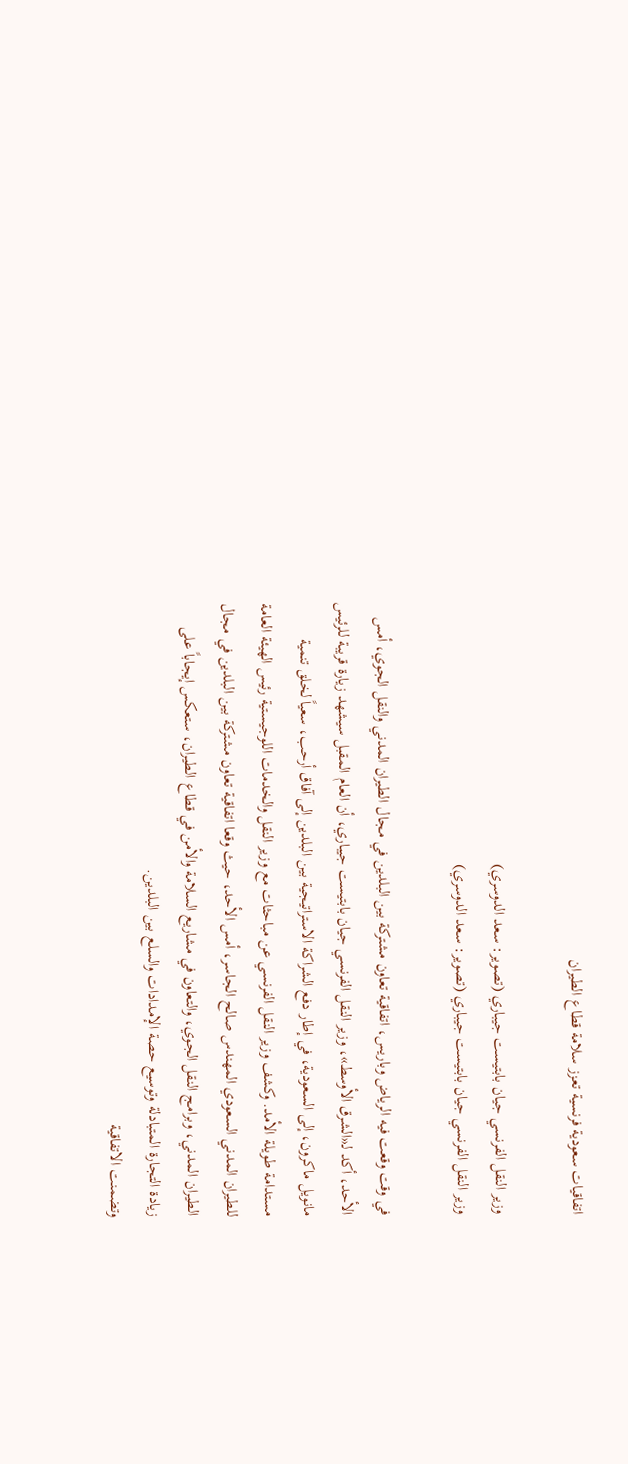اتفاقيات سعودية فرنسية تعزز سلامة قطاع الطيران

وزير النقل الفرنسي جيان بابتيست جيباري (تصوير: سعد الدوسري)
وزير النقل الفرنسي جيان بابتيست جيباري (تصوير: سعد الدوسري)

في وقت وقعت فيه الرياض وباريس، اتفاقية تعاون مشتركة بين البلدين في مجال الطيران المدني والنقل الجوي، أمس الأحد، أكد لـ«الشرق الأوسط»، وزير النقل الفرنسي جيان بابتيست جيباري، أن العام المقبل سيشهد زيارة قريبة للرئيس مانويل ماكرون، إلى السعودية، في إطار دفع الشراكة الاستراتيجية بين البلدين إلى آفاق أرحب، سعياً لخلق تنمية مستدامة طويلة الأمد. وكشف وزير النقل الفرنسي عن مباحثات مع وزير النقل والخدمات اللوجيستية رئيس الهيئة العامة للطيران المدني السعودي المهندس صالح الجاسر، أمس الأحد، حيث وقعا اتفاقية تعاون مشتركة بين البلدين في مجال الطيران المدني، وبرامج النقل الجوي، والتعاون في مشاريع السلامة والأمن في قطاع الطيران، ستعكس إيجاباً على زيادة التجارة المتبادلة وتوسيع حصة الإمدادات والسلع بين البلدين.
وتضمنت الاتفاقية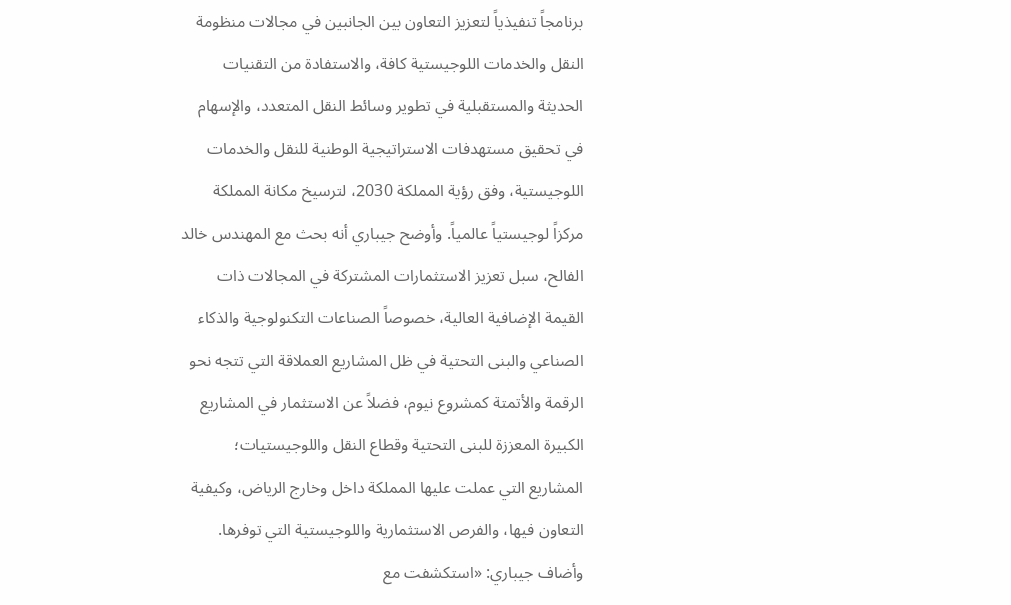برنامجاً تنفيذياً لتعزيز التعاون بين الجانبين في مجالات منظومة النقل والخدمات اللوجيستية كافة، والاستفادة من التقنيات الحديثة والمستقبلية في تطوير وسائط النقل المتعدد، والإسهام في تحقيق مستهدفات الاستراتيجية الوطنية للنقل والخدمات اللوجيستية، وفق رؤية المملكة 2030، لترسيخ مكانة المملكة مركزاً لوجيستياً عالمياً. وأوضح جيباري أنه بحث مع المهندس خالد الفالح، سبل تعزيز الاستثمارات المشتركة في المجالات ذات القيمة الإضافية العالية، خصوصاً الصناعات التكنولوجية والذكاء الصناعي والبنى التحتية في ظل المشاريع العملاقة التي تتجه نحو الرقمة والأتمتة كمشروع نيوم، فضلاً عن الاستثمار في المشاريع الكبيرة المعززة للبنى التحتية وقطاع النقل واللوجيستيات؛ المشاريع التي عملت عليها المملكة داخل وخارج الرياض، وكيفية التعاون فيها، والفرص الاستثمارية واللوجيستية التي توفرها.
وأضاف جيباري: «استكشفت مع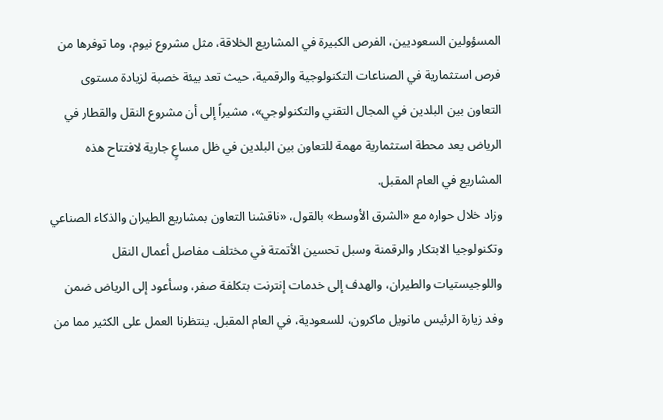المسؤولين السعوديين، الفرص الكبيرة في المشاريع الخلاقة، مثل مشروع نيوم، وما توفرها من فرص استثمارية في الصناعات التكنولوجية والرقمية، حيث تعد بيئة خصبة لزيادة مستوى التعاون بين البلدين في المجال التقني والتكنولوجي»، مشيراً إلى أن مشروع النقل والقطار في الرياض يعد محطة استثمارية مهمة للتعاون بين البلدين في ظل مساعٍ جارية لافتتاح هذه المشاريع في العام المقبل.
وزاد خلال حواره مع «الشرق الأوسط» بالقول، «ناقشنا التعاون بمشاريع الطيران والذكاء الصناعي وتكنولوجيا الابتكار والرقمنة وسبل تحسين الأتمتة في مختلف مفاصل أعمال النقل واللوجيستيات والطيران، والهدف إلى خدمات إنترنت بتكلفة صفر، وسأعود إلى الرياض ضمن وفد زيارة الرئيس مانويل ماكرون، للسعودية، في العام المقبل. ينتظرنا العمل على الكثير مما من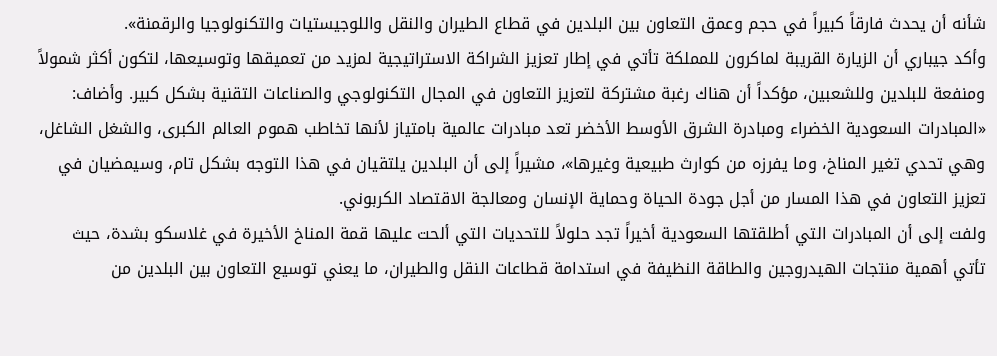شأنه أن يحدث فارقاً كبيراً في حجم وعمق التعاون بين البلدين في قطاع الطيران والنقل واللوجيستيات والتكنولوجيا والرقمنة».
وأكد جيباري أن الزيارة القريبة لماكرون للمملكة تأتي في إطار تعزيز الشراكة الاستراتيجية لمزيد من تعميقها وتوسيعها، لتكون أكثر شمولاً ومنفعة للبلدين وللشعبين، مؤكداً أن هناك رغبة مشتركة لتعزيز التعاون في المجال التكنولوجي والصناعات التقنية بشكل كبير. وأضاف: «المبادرات السعودية الخضراء ومبادرة الشرق الأوسط الأخضر تعد مبادرات عالمية بامتياز لأنها تخاطب هموم العالم الكبرى، والشغل الشاغل، وهي تحدي تغير المناخ، وما يفرزه من كوارث طبيعية وغيرها»، مشيراً إلى أن البلدين يلتقيان في هذا التوجه بشكل تام، وسيمضيان في تعزيز التعاون في هذا المسار من أجل جودة الحياة وحماية الإنسان ومعالجة الاقتصاد الكربوني.
ولفت إلى أن المبادرات التي أطلقتها السعودية أخيراً تجد حلولاً للتحديات التي ألحت عليها قمة المناخ الأخيرة في غلاسكو بشدة، حيث تأتي أهمية منتجات الهيدروجين والطاقة النظيفة في استدامة قطاعات النقل والطيران، ما يعني توسيع التعاون بين البلدين من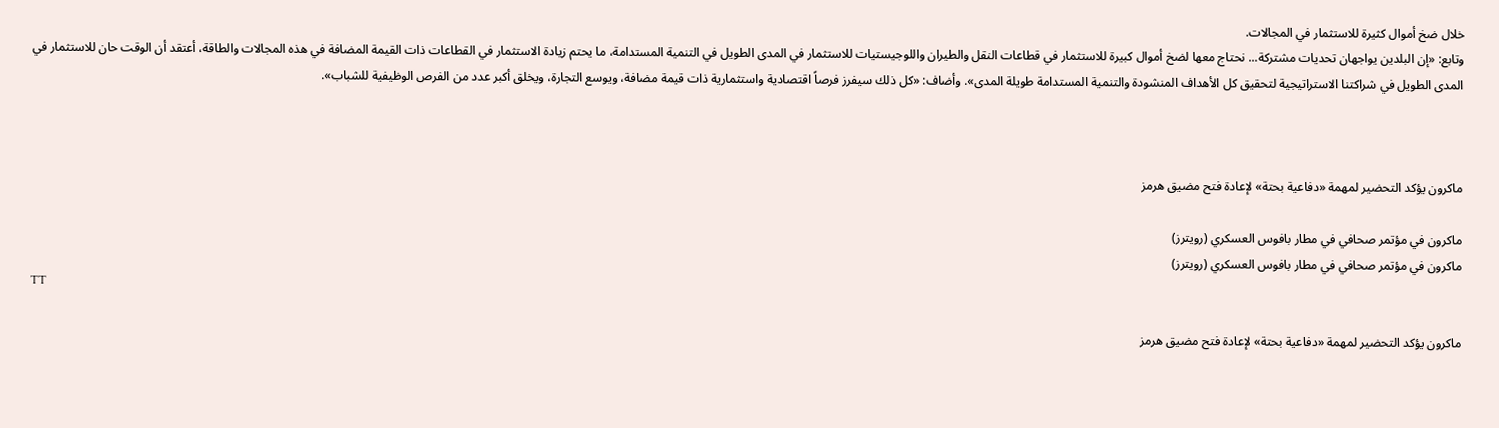خلال ضخ أموال كثيرة للاستثمار في المجالات.
وتابع: «إن البلدين يواجهان تحديات مشتركة... نحتاج معها لضخ أموال كبيرة للاستثمار في قطاعات النقل والطيران واللوجيستيات للاستثمار في المدى الطويل في التنمية المستدامة، ما يحتم زيادة الاستثمار في القطاعات ذات القيمة المضافة في هذه المجالات والطاقة، أعتقد أن الوقت حان للاستثمار في المدى الطويل في شراكتنا الاستراتيجية لتحقيق كل الأهداف المنشودة والتنمية المستدامة طويلة المدى». وأضاف: «كل ذلك سيفرز فرصاً اقتصادية واستثمارية ذات قيمة مضافة، ويوسع التجارة، ويخلق أكبر عدد من الفرص الوظيفية للشباب».



ماكرون يؤكد التحضير لمهمة «دفاعية بحتة» لإعادة فتح مضيق هرمز

ماكرون في مؤتمر صحافي في مطار بافوس العسكري (رويترز)
ماكرون في مؤتمر صحافي في مطار بافوس العسكري (رويترز)
TT

ماكرون يؤكد التحضير لمهمة «دفاعية بحتة» لإعادة فتح مضيق هرمز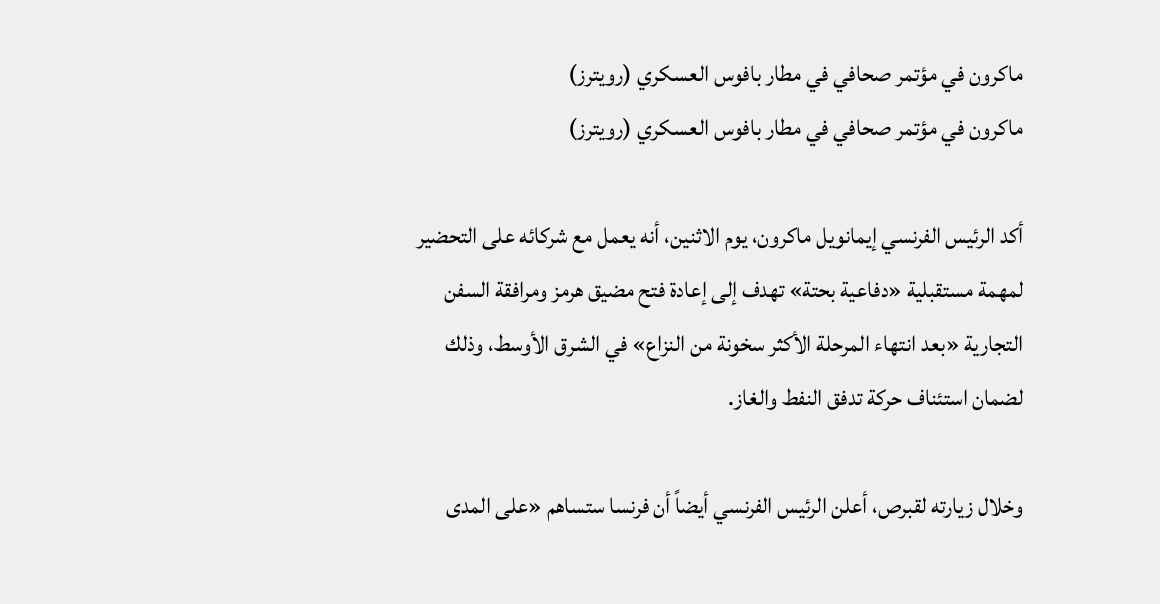ماكرون في مؤتمر صحافي في مطار بافوس العسكري (رويترز)
ماكرون في مؤتمر صحافي في مطار بافوس العسكري (رويترز)

أكد الرئيس الفرنسي إيمانويل ماكرون، يوم الاثنين، أنه يعمل مع شركائه على التحضير لمهمة مستقبلية «دفاعية بحتة» تهدف إلى إعادة فتح مضيق هرمز ومرافقة السفن التجارية «بعد انتهاء المرحلة الأكثر سخونة من النزاع» في الشرق الأوسط، وذلك لضمان استئناف حركة تدفق النفط والغاز.

وخلال زيارته لقبرص، أعلن الرئيس الفرنسي أيضاً أن فرنسا ستساهم «على المدى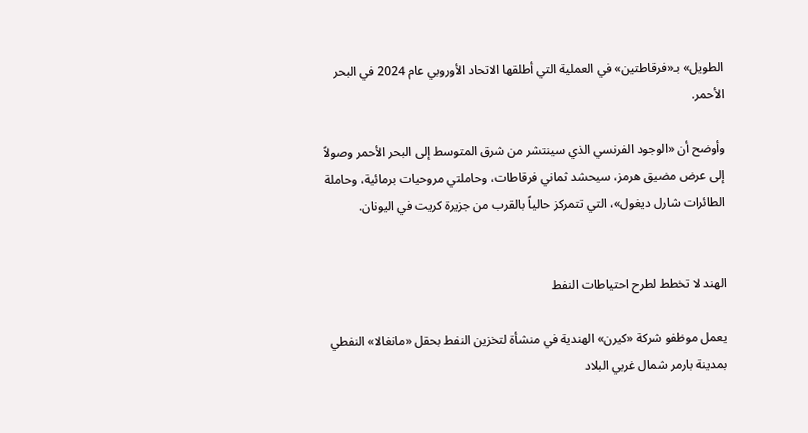الطويل» بـ«فرقاطتين» في العملية التي أطلقها الاتحاد الأوروبي عام 2024 في البحر الأحمر.

وأوضح أن «الوجود الفرنسي الذي سينتشر من شرق المتوسط إلى البحر الأحمر وصولاً إلى عرض مضيق هرمز، سيحشد ثماني فرقاطات، وحاملتي مروحيات برمائية، وحاملة الطائرات شارل ديغول»، التي تتمركز حالياً بالقرب من جزيرة كريت في اليونان.


الهند لا تخطط لطرح احتياطات النفط

يعمل موظفو شركة «كيرن» الهندية في منشأة لتخزين النفط بحقل «مانغالا» النفطي بمدينة بارمر شمال غربي البلاد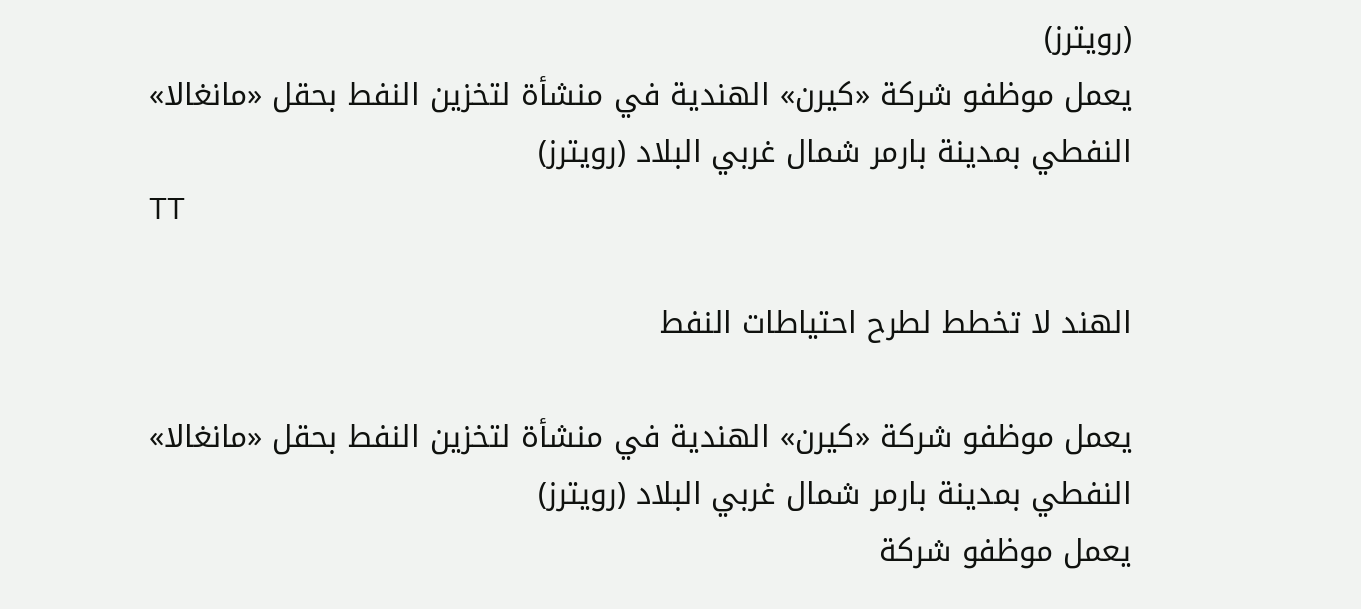(رويترز)
يعمل موظفو شركة «كيرن» الهندية في منشأة لتخزين النفط بحقل «مانغالا» النفطي بمدينة بارمر شمال غربي البلاد (رويترز)
TT

الهند لا تخطط لطرح احتياطات النفط

يعمل موظفو شركة «كيرن» الهندية في منشأة لتخزين النفط بحقل «مانغالا» النفطي بمدينة بارمر شمال غربي البلاد (رويترز)
يعمل موظفو شركة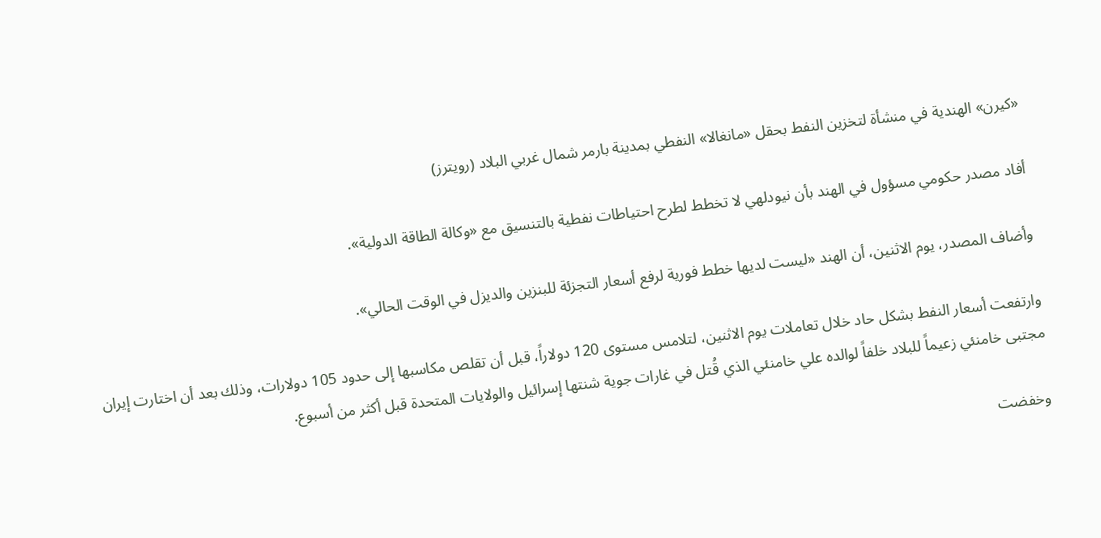«كيرن» الهندية في منشأة لتخزين النفط بحقل «مانغالا» النفطي بمدينة بارمر شمال غربي البلاد (رويترز)

أفاد مصدر حكومي مسؤول في الهند بأن نيودلهي لا تخطط لطرح احتياطات نفطية بالتنسيق مع «وكالة الطاقة الدولية».

وأضاف المصدر، يوم الاثنين، أن الهند «ليست لديها خطط فورية لرفع أسعار التجزئة للبنزين والديزل في الوقت الحالي».

وارتفعت أسعار النفط بشكل حاد خلال تعاملات يوم الاثنين، لتلامس مستوى 120 دولاراً، قبل أن تقلص مكاسبها إلى حدود 105 دولارات، وذلك بعد أن اختارت ‌إيران مجتبى ‌خامنئي زعيماً للبلاد خلفاً لوالده علي خامنئي الذي قُتل في غارات جوية شنتها إسرائيل والولايات المتحدة قبل أكثر من أسبوع.

وخفضت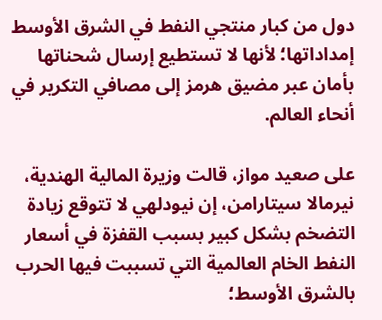دول من كبار منتجي النفط في الشرق الأوسط إمداداتها؛ لأنها لا تستطيع إرسال شحناتها بأمان عبر مضيق هرمز إلى مصافي التكرير في أنحاء العالم.

على صعيد مواز، قالت ‌وزيرة المالية الهندية، نيرمالا سيتارامن، إن نيودلهي لا تتوقع زيادة التضخم بشكل كبير بسبب القفزة في أسعار النفط الخام العالمية التي تسببت فيها الحرب بالشرق الأوسط؛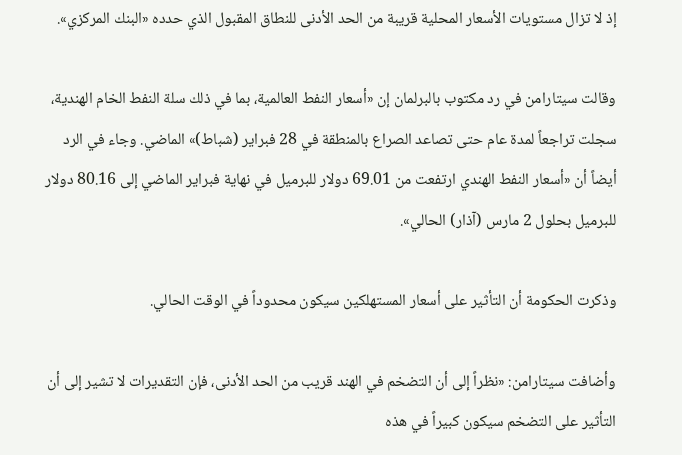إذ لا تزال مستويات الأسعار المحلية قريبة من الحد الأدنى للنطاق المقبول الذي حدده «البنك المركزي».

وقالت سيتارامن في ‌رد مكتوب بالبرلمان إن «أسعار النفط العالمية، بما في ذلك سلة النفط الخام الهندية، سجلت تراجعاً لمدة عام حتى تصاعد الصراع بالمنطقة في ‌28 فبراير (شباط)» الماضي. وجاء في الرد أيضاً أن «أسعار النفط الهندي ارتفعت من 69.01 دولار للبرميل في نهاية فبراير الماضي إلى 80.16 دولار للبرميل بحلول 2 مارس (آذار) الحالي».

وذكرت الحكومة أن التأثير على أسعار المستهلكين سيكون محدوداً في الوقت الحالي.

وأضافت سيتارامن: «نظراً إلى أن التضخم في الهند قريب من الحد الأدنى، فإن التقديرات لا تشير إلى أن التأثير على التضخم سيكون كبيراً في هذه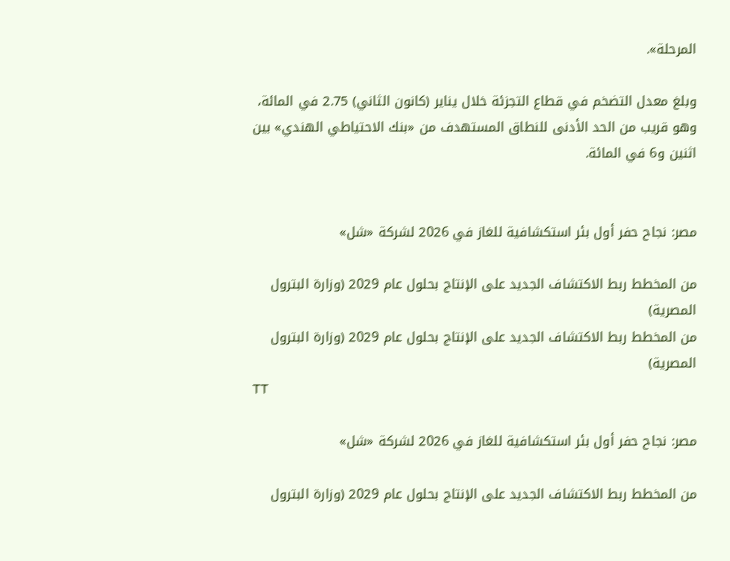المرحلة».

وبلغ معدل التضخم في قطاع التجزئة خلال يناير (كانون الثاني) 2.75 في المائة، وهو قريب من الحد الأدنى للنطاق المستهدف من «بنك الاحتياطي الهندي» بين اثنين و6 في المائة.


مصر: نجاح حفر أول بئر استكشافية للغاز في 2026 لشركة «شل»

من المخطط ربط الاكتشاف الجديد على الإنتاج بحلول عام 2029 (وزارة البترول المصرية)
من المخطط ربط الاكتشاف الجديد على الإنتاج بحلول عام 2029 (وزارة البترول المصرية)
TT

مصر: نجاح حفر أول بئر استكشافية للغاز في 2026 لشركة «شل»

من المخطط ربط الاكتشاف الجديد على الإنتاج بحلول عام 2029 (وزارة البترول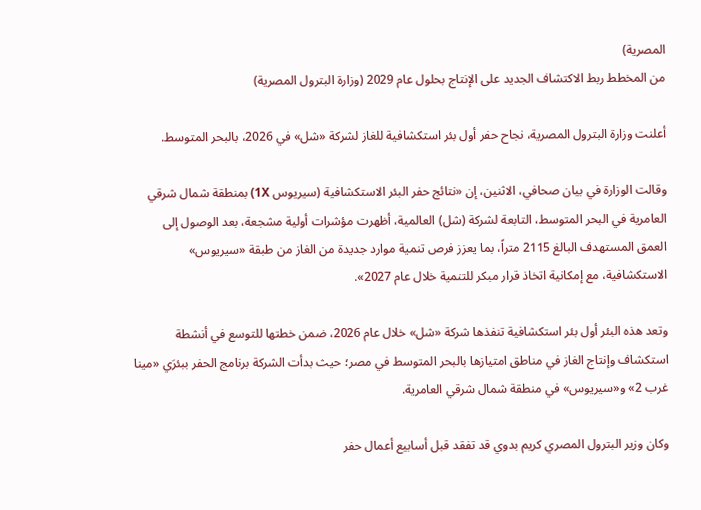المصرية)
من المخطط ربط الاكتشاف الجديد على الإنتاج بحلول عام 2029 (وزارة البترول المصرية)

أعلنت وزارة البترول المصرية، نجاح حفر أول بئر استكشافية للغاز لشركة «شل» في 2026، بالبحر المتوسط.

وقالت الوزارة في بيان صحافي، الاثنين، إن «نتائج حفر البئر الاستكشافية (سيريوس 1X) بمنطقة شمال شرقي العامرية في البحر المتوسط، التابعة لشركة (شل) العالمية، أظهرت مؤشرات أولية مشجعة، بعد الوصول إلى العمق المستهدف البالغ 2115 متراً، بما يعزز فرص تنمية موارد جديدة من الغاز من طبقة «سيريوس» الاستكشافية، مع إمكانية اتخاذ قرار مبكر للتنمية خلال عام 2027».

وتعد هذه البئر أول بئر استكشافية تنفذها شركة «شل» خلال عام 2026، ضمن خطتها للتوسع في أنشطة استكشاف وإنتاج الغاز في مناطق امتيازها بالبحر المتوسط في مصر؛ حيث بدأت الشركة برنامج الحفر ببئرَي «مينا غرب 2» و«سيريوس» في منطقة شمال شرقي العامرية.

وكان وزير البترول المصري كريم بدوي قد تفقد قبل أسابيع أعمال حفر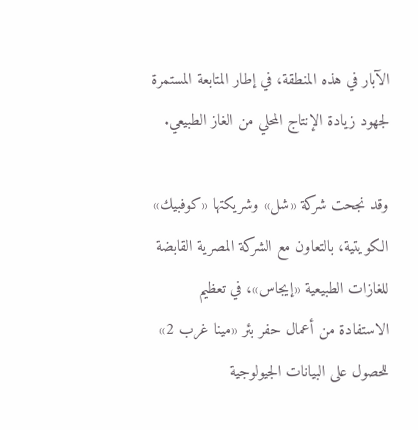الآبار في هذه المنطقة، في إطار المتابعة المستمرة لجهود زيادة الإنتاج المحلي من الغاز الطبيعي.

وقد نجحت شركة «شل» وشريكتها «كوفبيك» الكويتية، بالتعاون مع الشركة المصرية القابضة للغازات الطبيعية «إيجاس»، في تعظيم الاستفادة من أعمال حفر بئر «مينا غرب 2» للحصول على البيانات الجيولوجية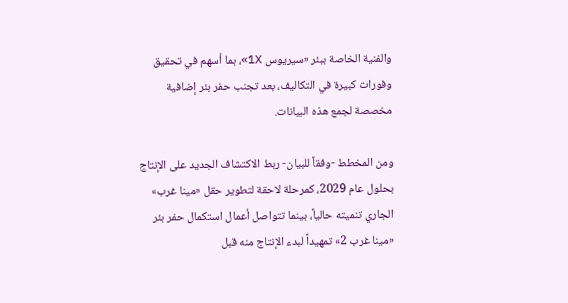والفنية الخاصة ببئر «سيريوس 1X»، بما أسهم في تحقيق وفورات كبيرة في التكاليف، بعد تجنب حفر بئر إضافية مخصصة لجمع هذه البيانات.

ومن المخطط -وفقاً للبيان- ربط الاكتشاف الجديد على الإنتاج بحلول عام 2029، كمرحلة لاحقة لتطوير حقل «مينا غرب» الجاري تنميته حالياً، بينما تتواصل أعمال استكمال حفر بئر «مينا غرب 2» تمهيداً لبدء الإنتاج منه قبل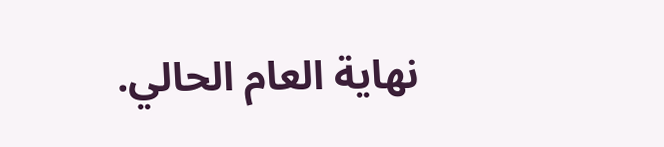نهاية العام الحالي.